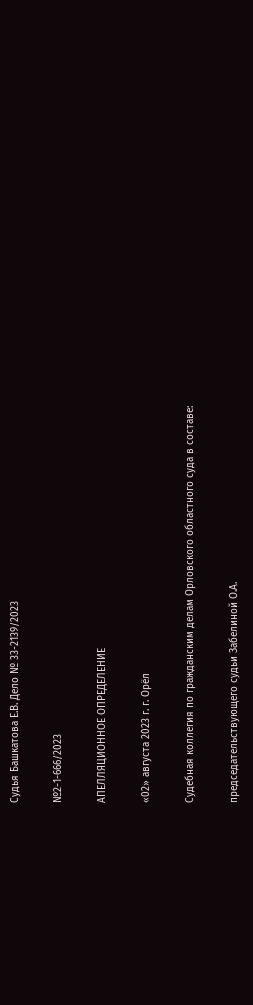Судья Башкатова Е.В. Дело № 33-2139/2023

№2-1-666/2023

АПЕЛЛЯЦИОННОЕ ОПРЕДЕЛЕНИЕ

«02» августа 2023 г. г. Орёл

Судебная коллегия по гражданским делам Орловского областного суда в составе:

председательствующего судьи Забелиной О.А.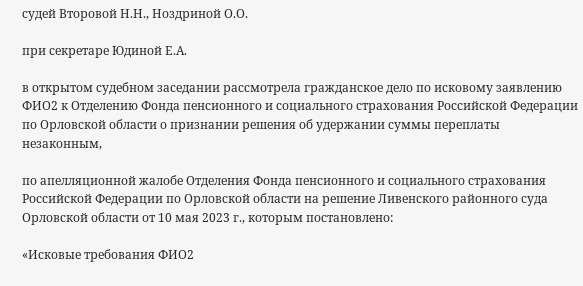судей Второвой Н.Н., Ноздриной О.О.

при секретаре Юдиной Е.А.

в открытом судебном заседании рассмотрела гражданское дело по исковому заявлению ФИО2 к Отделению Фонда пенсионного и социального страхования Российской Федерации по Орловской области о признании решения об удержании суммы переплаты незаконным,

по апелляционной жалобе Отделения Фонда пенсионного и социального страхования Российской Федерации по Орловской области на решение Ливенского районного суда Орловской области от 10 мая 2023 г., которым постановлено:

«Исковые требования ФИО2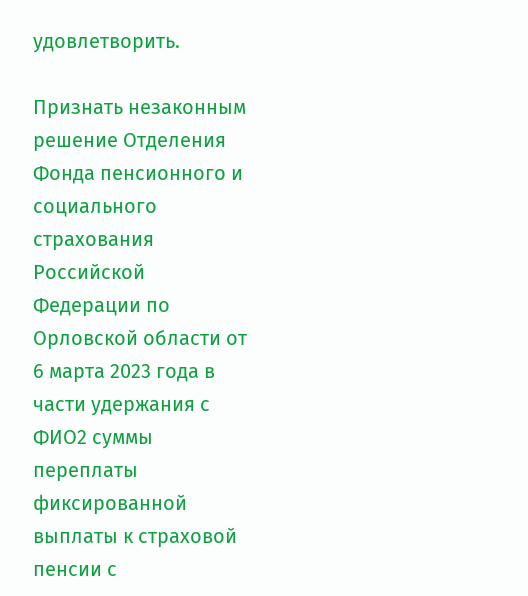удовлетворить.

Признать незаконным решение Отделения Фонда пенсионного и социального страхования Российской Федерации по Орловской области от 6 марта 2023 года в части удержания с ФИО2 суммы переплаты фиксированной выплаты к страховой пенсии с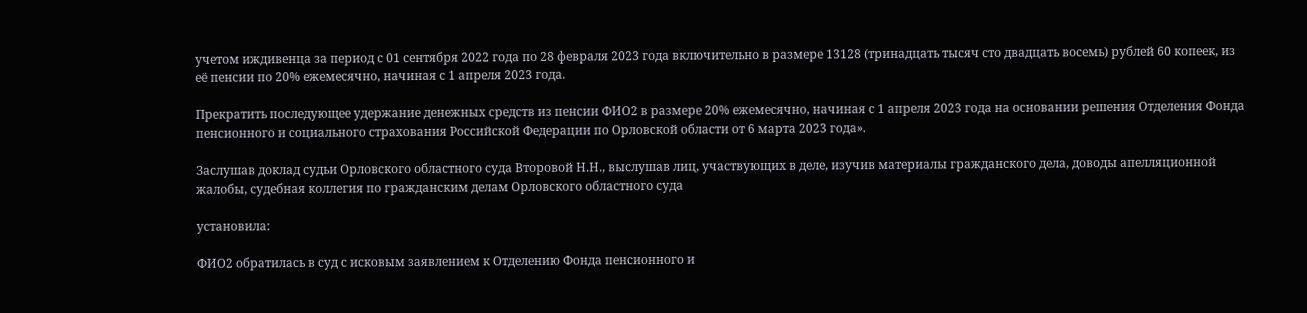учетом иждивенца за период с 01 сентября 2022 года по 28 февраля 2023 года включительно в размере 13128 (тринадцать тысяч сто двадцать восемь) рублей 60 копеек, из её пенсии по 20% ежемесячно, начиная с 1 апреля 2023 года.

Прекратить последующее удержание денежных средств из пенсии ФИО2 в размере 20% ежемесячно, начиная с 1 апреля 2023 года на основании решения Отделения Фонда пенсионного и социального страхования Российской Федерации по Орловской области от 6 марта 2023 года».

Заслушав доклад судьи Орловского областного суда Второвой Н.Н., выслушав лиц, участвующих в деле, изучив материалы гражданского дела, доводы апелляционной жалобы, судебная коллегия по гражданским делам Орловского областного суда

установила:

ФИО2 обратилась в суд с исковым заявлением к Отделению Фонда пенсионного и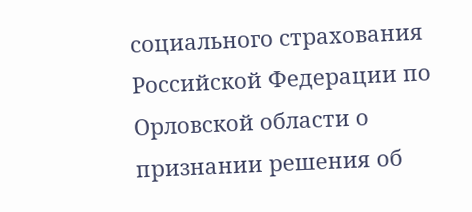социального страхования Российской Федерации по Орловской области о признании решения об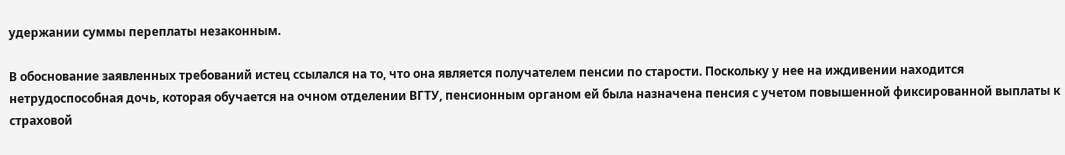удержании суммы переплаты незаконным.

В обоснование заявленных требований истец ссылался на то, что она является получателем пенсии по старости. Поскольку у нее на иждивении находится нетрудоспособная дочь, которая обучается на очном отделении ВГТУ, пенсионным органом ей была назначена пенсия с учетом повышенной фиксированной выплаты к страховой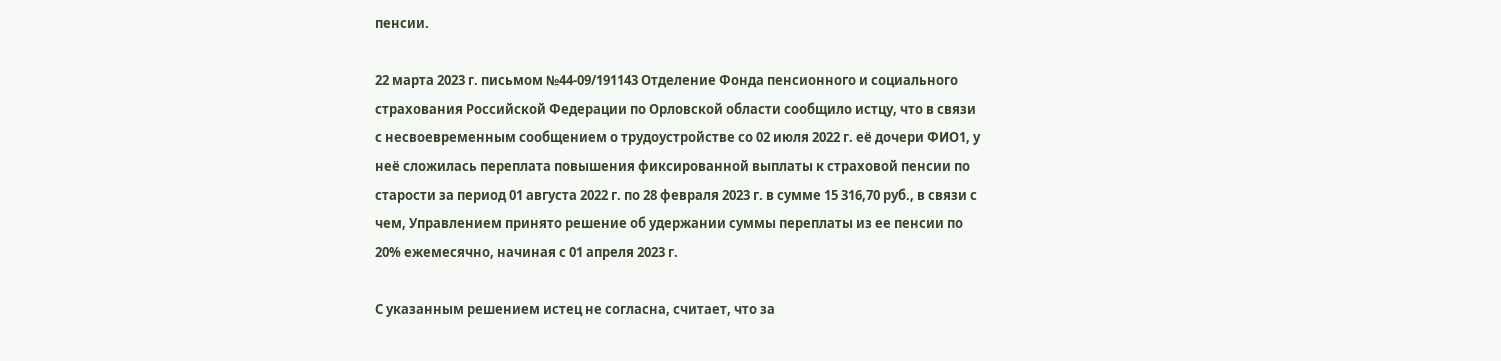пенсии.

22 марта 2023 г. письмом №44-09/191143 Отделение Фонда пенсионного и социального страхования Российской Федерации по Орловской области сообщило истцу, что в связи с несвоевременным сообщением о трудоустройстве со 02 июля 2022 г. её дочери ФИО1, у неё сложилась переплата повышения фиксированной выплаты к страховой пенсии по старости за период 01 августа 2022 г. по 28 февраля 2023 г. в сумме 15 316,70 руб., в связи с чем, Управлением принято решение об удержании суммы переплаты из ее пенсии по 20% ежемесячно, начиная с 01 апреля 2023 г.

С указанным решением истец не согласна, считает, что за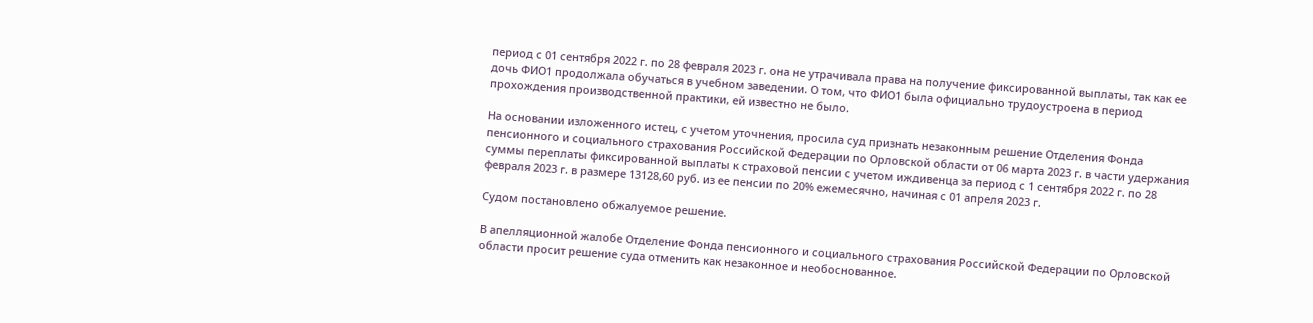период с 01 сентября 2022 г. по 28 февраля 2023 г. она не утрачивала права на получение фиксированной выплаты, так как ее дочь ФИО1 продолжала обучаться в учебном заведении. О том, что ФИО1 была официально трудоустроена в период прохождения производственной практики, ей известно не было.

На основании изложенного истец, с учетом уточнения, просила суд признать незаконным решение Отделения Фонда пенсионного и социального страхования Российской Федерации по Орловской области от 06 марта 2023 г. в части удержания суммы переплаты фиксированной выплаты к страховой пенсии с учетом иждивенца за период с 1 сентября 2022 г. по 28 февраля 2023 г. в размере 13128,60 руб. из ее пенсии по 20% ежемесячно, начиная с 01 апреля 2023 г.

Судом постановлено обжалуемое решение.

В апелляционной жалобе Отделение Фонда пенсионного и социального страхования Российской Федерации по Орловской области просит решение суда отменить как незаконное и необоснованное.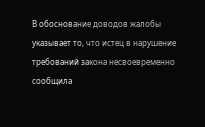В обоснование доводов жалобы указывает то, что истец в нарушение требований закона несвоевременно сообщила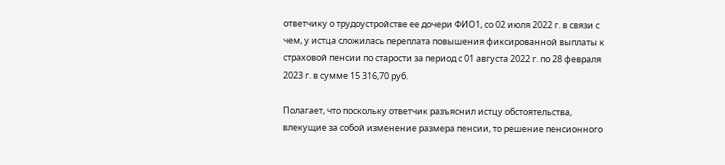ответчику о трудоустройстве ее дочери ФИО1, со 02 июля 2022 г. в связи с чем, у истца сложилась переплата повышения фиксированной выплаты к страховой пенсии по старости за период с 01 августа 2022 г. по 28 февраля 2023 г. в сумме 15 316,70 руб.

Полагает, что поскольку ответчик разъяснил истцу обстоятельства, влекущие за собой изменение размера пенсии, то решение пенсионного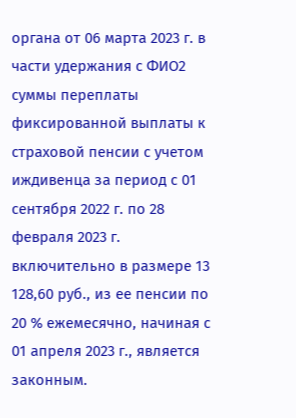органа от 06 марта 2023 г. в части удержания с ФИО2 суммы переплаты фиксированной выплаты к страховой пенсии с учетом иждивенца за период с 01 сентября 2022 г. по 28 февраля 2023 г. включительно в размере 13 128,60 руб., из ее пенсии по 20 % ежемесячно, начиная с 01 апреля 2023 г., является законным.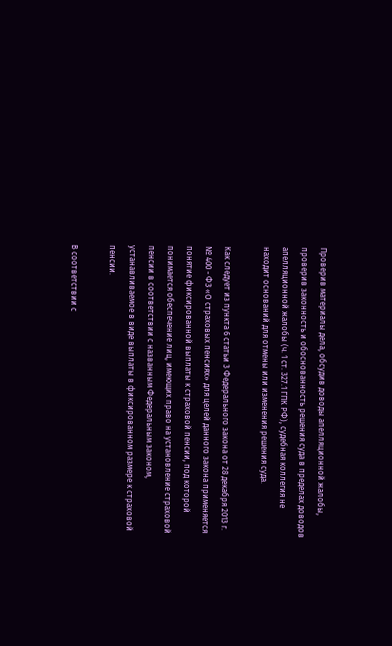Проверив материалы дела, обсудив доводы апелляционной жалобы, проверив законность и обоснованность решения суда в пределах доводов апелляционной жалобы (ч. 1 ст. 327.1 ГПК РФ), судебная коллегия не находит оснований для отмены или изменения решения суда.

Как следует из пункта 6 статьи 3 Федерального закона от 28 декабря 2013 г. № 400 - ФЗ «О страховых пенсиях» для целей данного закона применяется понятие фиксированной выплаты к страховой пенсии, под которой понимается обеспечение лиц, имеющих право на установление страховой пенсии в соответствии с названным Федеральным законом, устанавливаемое в виде выплаты в фиксированном размере к страховой пенсии.

В соответствии с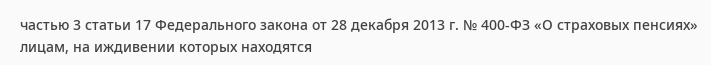частью 3 статьи 17 Федерального закона от 28 декабря 2013 г. № 400-ФЗ «О страховых пенсиях» лицам, на иждивении которых находятся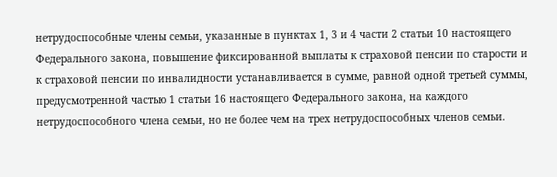нетрудоспособные члены семьи, указанные в пунктах 1, 3 и 4 части 2 статьи 10 настоящего Федерального закона, повышение фиксированной выплаты к страховой пенсии по старости и к страховой пенсии по инвалидности устанавливается в сумме, равной одной третьей суммы, предусмотренной частью 1 статьи 16 настоящего Федерального закона, на каждого нетрудоспособного члена семьи, но не более чем на трех нетрудоспособных членов семьи.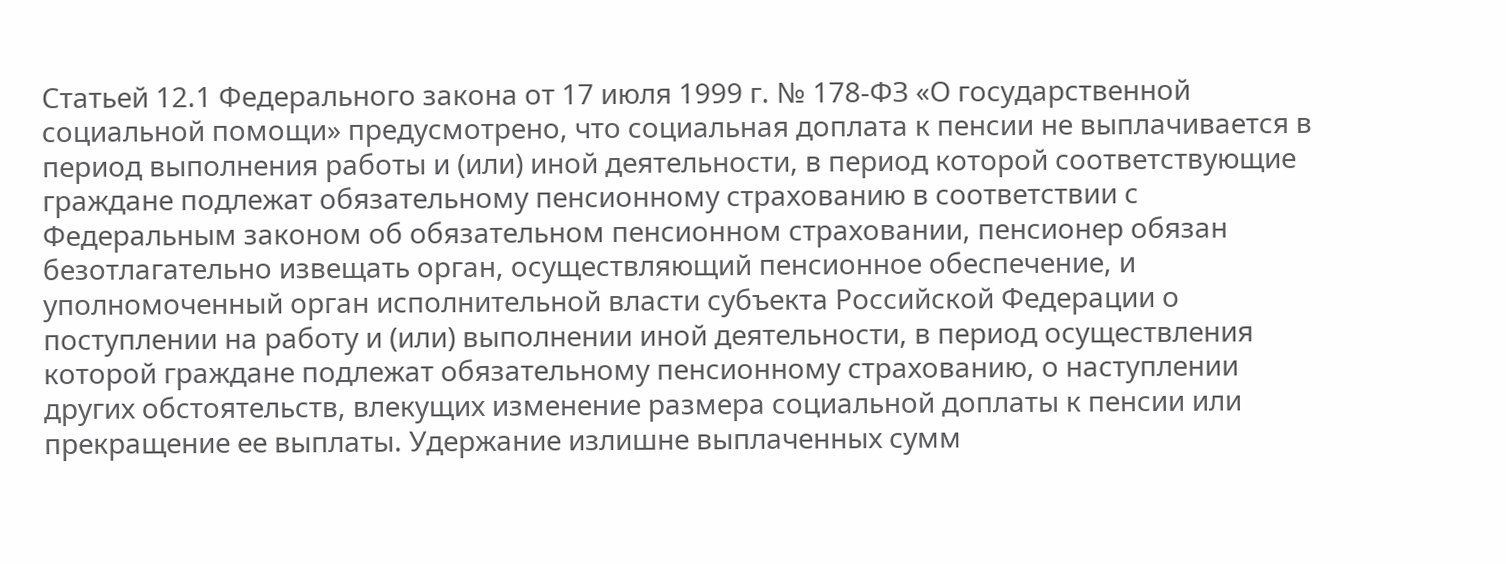Статьей 12.1 Федерального закона от 17 июля 1999 г. № 178-ФЗ «О государственной социальной помощи» предусмотрено, что социальная доплата к пенсии не выплачивается в период выполнения работы и (или) иной деятельности, в период которой соответствующие граждане подлежат обязательному пенсионному страхованию в соответствии с Федеральным законом об обязательном пенсионном страховании, пенсионер обязан безотлагательно извещать орган, осуществляющий пенсионное обеспечение, и уполномоченный орган исполнительной власти субъекта Российской Федерации о поступлении на работу и (или) выполнении иной деятельности, в период осуществления которой граждане подлежат обязательному пенсионному страхованию, о наступлении других обстоятельств, влекущих изменение размера социальной доплаты к пенсии или прекращение ее выплаты. Удержание излишне выплаченных сумм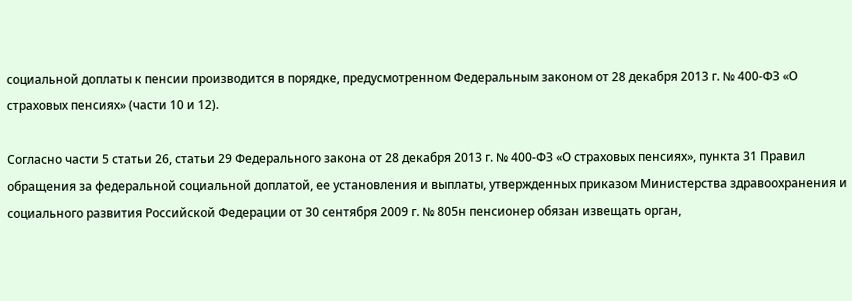социальной доплаты к пенсии производится в порядке, предусмотренном Федеральным законом от 28 декабря 2013 г. № 400-ФЗ «О страховых пенсиях» (части 10 и 12).

Согласно части 5 статьи 26, статьи 29 Федерального закона от 28 декабря 2013 г. № 400-ФЗ «О страховых пенсиях», пункта 31 Правил обращения за федеральной социальной доплатой, ее установления и выплаты, утвержденных приказом Министерства здравоохранения и социального развития Российской Федерации от 30 сентября 2009 г. № 805н пенсионер обязан извещать орган,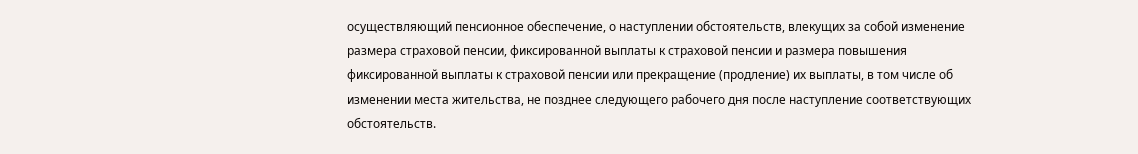осуществляющий пенсионное обеспечение, о наступлении обстоятельств, влекущих за собой изменение размера страховой пенсии, фиксированной выплаты к страховой пенсии и размера повышения фиксированной выплаты к страховой пенсии или прекращение (продление) их выплаты, в том числе об изменении места жительства, не позднее следующего рабочего дня после наступление соответствующих обстоятельств.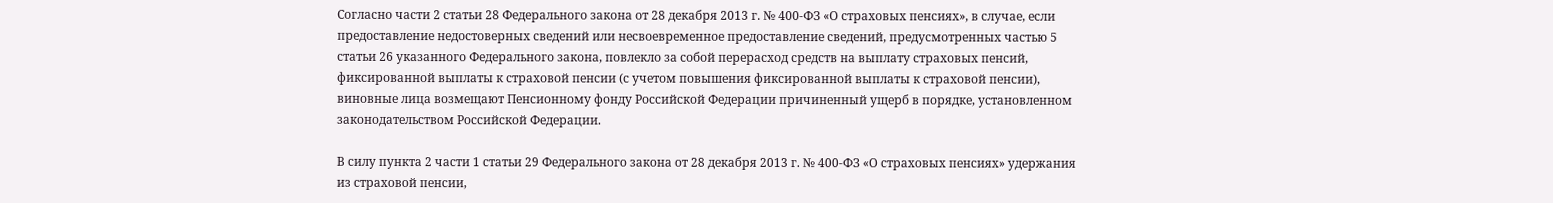Согласно части 2 статьи 28 Федерального закона от 28 декабря 2013 г. № 400-ФЗ «О страховых пенсиях», в случае, если предоставление недостоверных сведений или несвоевременное предоставление сведений, предусмотренных частью 5 статьи 26 указанного Федерального закона, повлекло за собой перерасход средств на выплату страховых пенсий, фиксированной выплаты к страховой пенсии (с учетом повышения фиксированной выплаты к страховой пенсии), виновные лица возмещают Пенсионному фонду Российской Федерации причиненный ущерб в порядке, установленном законодательством Российской Федерации.

В силу пункта 2 части 1 статьи 29 Федерального закона от 28 декабря 2013 г. № 400-ФЗ «О страховых пенсиях» удержания из страховой пенсии,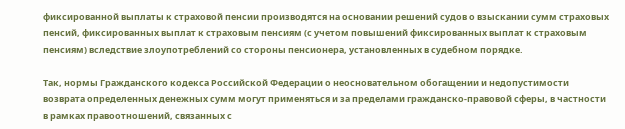фиксированной выплаты к страховой пенсии производятся на основании решений судов о взыскании сумм страховых пенсий, фиксированных выплат к страховым пенсиям (с учетом повышений фиксированных выплат к страховым пенсиям) вследствие злоупотреблений со стороны пенсионера, установленных в судебном порядке.

Так, нормы Гражданского кодекса Российской Федерации о неосновательном обогащении и недопустимости возврата определенных денежных сумм могут применяться и за пределами гражданско-правовой сферы, в частности в рамках правоотношений, связанных с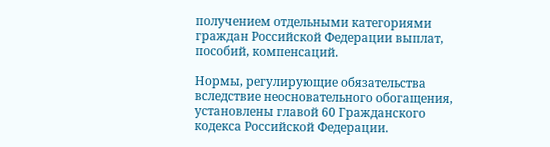получением отдельными категориями граждан Российской Федерации выплат, пособий, компенсаций.

Нормы, регулирующие обязательства вследствие неосновательного обогащения, установлены главой 60 Гражданского кодекса Российской Федерации.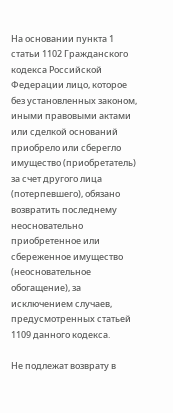На основании пункта 1 статьи 1102 Гражданского кодекса Российской Федерации лицо, которое без установленных законом, иными правовыми актами или сделкой оснований приобрело или сберегло имущество (приобретатель) за счет другого лица (потерпевшего), обязано возвратить последнему неосновательно приобретенное или сбереженное имущество (неосновательное обогащение), за исключением случаев, предусмотренных статьей 1109 данного кодекса.

Не подлежат возврату в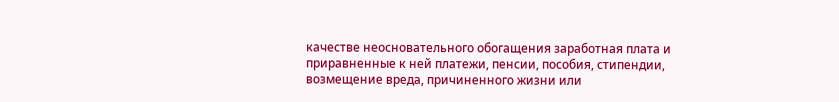качестве неосновательного обогащения заработная плата и приравненные к ней платежи, пенсии, пособия, стипендии, возмещение вреда, причиненного жизни или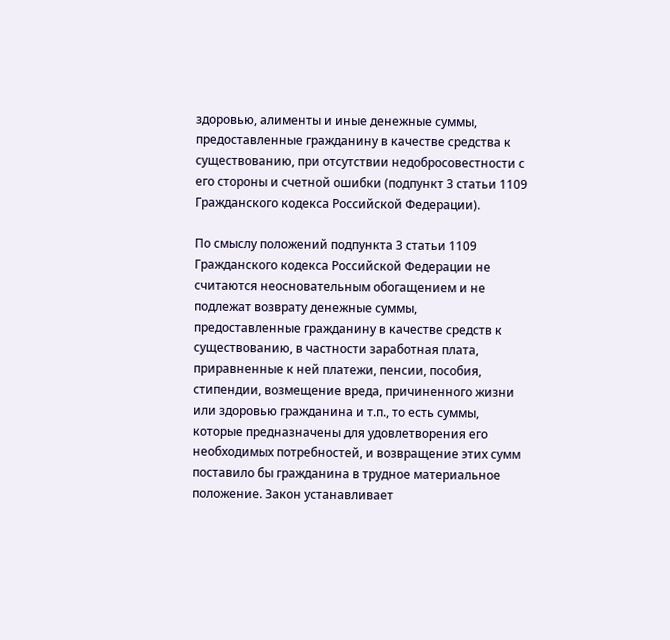здоровью, алименты и иные денежные суммы, предоставленные гражданину в качестве средства к существованию, при отсутствии недобросовестности с его стороны и счетной ошибки (подпункт 3 статьи 1109 Гражданского кодекса Российской Федерации).

По смыслу положений подпункта 3 статьи 1109 Гражданского кодекса Российской Федерации не считаются неосновательным обогащением и не подлежат возврату денежные суммы, предоставленные гражданину в качестве средств к существованию, в частности заработная плата, приравненные к ней платежи, пенсии, пособия, стипендии, возмещение вреда, причиненного жизни или здоровью гражданина и т.п., то есть суммы, которые предназначены для удовлетворения его необходимых потребностей, и возвращение этих сумм поставило бы гражданина в трудное материальное положение. Закон устанавливает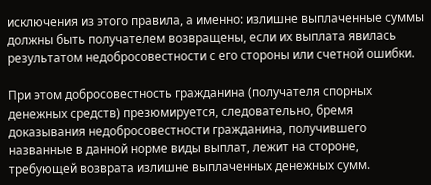исключения из этого правила, а именно: излишне выплаченные суммы должны быть получателем возвращены, если их выплата явилась результатом недобросовестности с его стороны или счетной ошибки.

При этом добросовестность гражданина (получателя спорных денежных средств) презюмируется, следовательно, бремя доказывания недобросовестности гражданина, получившего названные в данной норме виды выплат, лежит на стороне, требующей возврата излишне выплаченных денежных сумм.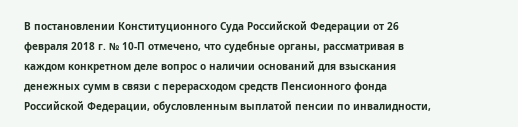В постановлении Конституционного Суда Российской Федерации от 26 февраля 2018 г. № 10-П отмечено, что судебные органы, рассматривая в каждом конкретном деле вопрос о наличии оснований для взыскания денежных сумм в связи с перерасходом средств Пенсионного фонда Российской Федерации, обусловленным выплатой пенсии по инвалидности,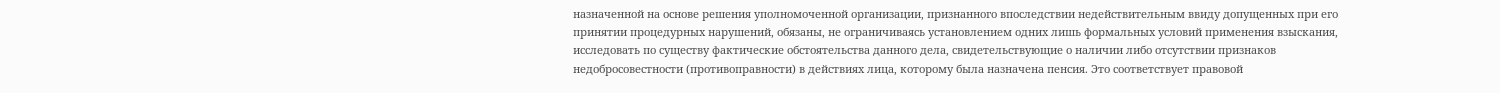назначенной на основе решения уполномоченной организации, признанного впоследствии недействительным ввиду допущенных при его принятии процедурных нарушений, обязаны, не ограничиваясь установлением одних лишь формальных условий применения взыскания, исследовать по существу фактические обстоятельства данного дела, свидетельствующие о наличии либо отсутствии признаков недобросовестности (противоправности) в действиях лица, которому была назначена пенсия. Это соответствует правовой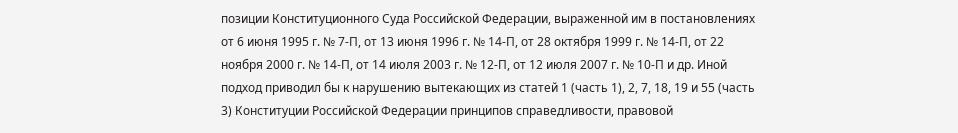позиции Конституционного Суда Российской Федерации, выраженной им в постановлениях от 6 июня 1995 г. № 7-П, от 13 июня 1996 г. № 14-П, от 28 октября 1999 г. № 14-П, от 22 ноября 2000 г. № 14-П, от 14 июля 2003 г. № 12-П, от 12 июля 2007 г. № 10-П и др. Иной подход приводил бы к нарушению вытекающих из статей 1 (часть 1), 2, 7, 18, 19 и 55 (часть 3) Конституции Российской Федерации принципов справедливости, правовой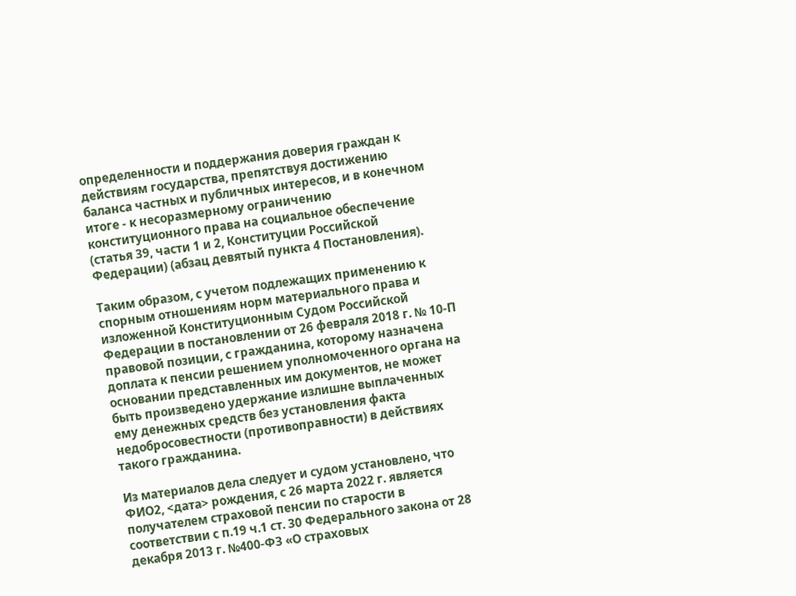определенности и поддержания доверия граждан к действиям государства, препятствуя достижению баланса частных и публичных интересов, и в конечном итоге - к несоразмерному ограничению конституционного права на социальное обеспечение (статья 39, части 1 и 2, Конституции Российской Федерации) (абзац девятый пункта 4 Постановления).

Таким образом, с учетом подлежащих применению к спорным отношениям норм материального права и изложенной Конституционным Судом Российской Федерации в постановлении от 26 февраля 2018 г. № 10-П правовой позиции, с гражданина, которому назначена доплата к пенсии решением уполномоченного органа на основании представленных им документов, не может быть произведено удержание излишне выплаченных ему денежных средств без установления факта недобросовестности (противоправности) в действиях такого гражданина.

Из материалов дела следует и судом установлено, что ФИО2, <дата> рождения, с 26 марта 2022 г. является получателем страховой пенсии по старости в соответствии с п.19 ч.1 ст. 30 Федерального закона от 28 декабря 2013 г. №400-ФЗ «О страховых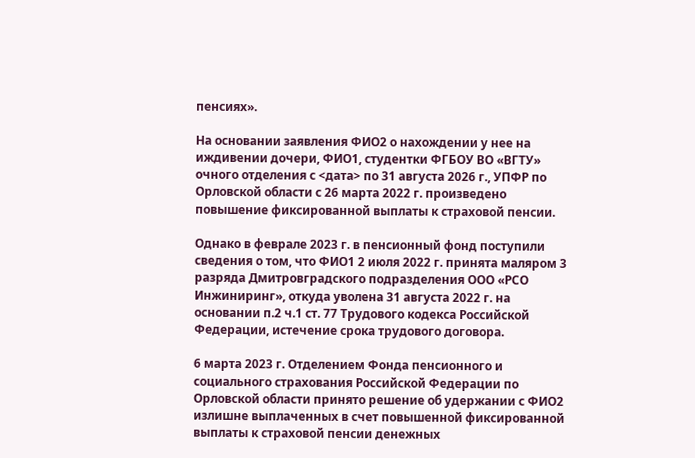пенсиях».

На основании заявления ФИО2 о нахождении у нее на иждивении дочери, ФИО1, студентки ФГБОУ ВО «ВГТУ» очного отделения с <дата> по 31 августа 2026 г., УПФР по Орловской области с 26 марта 2022 г. произведено повышение фиксированной выплаты к страховой пенсии.

Однако в феврале 2023 г. в пенсионный фонд поступили сведения о том, что ФИО1 2 июля 2022 г. принята маляром 3 разряда Дмитровградского подразделения ООО «РСО Инжиниринг», откуда уволена 31 августа 2022 г. на основании п.2 ч.1 ст. 77 Трудового кодекса Российской Федерации, истечение срока трудового договора.

6 марта 2023 г. Отделением Фонда пенсионного и социального страхования Российской Федерации по Орловской области принято решение об удержании с ФИО2 излишне выплаченных в счет повышенной фиксированной выплаты к страховой пенсии денежных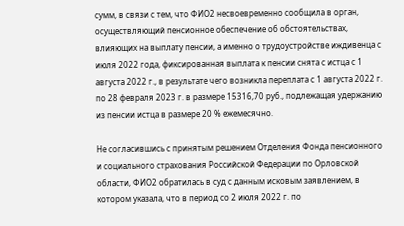сумм, в связи с тем, что ФИО2 несвоевременно сообщила в орган, осуществляющий пенсионное обеспечение об обстоятельствах, влияющих на выплату пенсии, а именно о трудоустройстве иждивенца с июля 2022 года, фиксированная выплата к пенсии снята с истца с 1 августа 2022 г., в результате чего возникла переплата с 1 августа 2022 г. по 28 февраля 2023 г. в размере 15316,70 руб., подлежащая удержанию из пенсии истца в размере 20 % ежемесячно.

Не согласившись с принятым решением Отделения Фонда пенсионного и социального страхования Российской Федерации по Орловской области, ФИО2 обратилась в суд с данным исковым заявлением, в котором указала, что в период со 2 июля 2022 г. по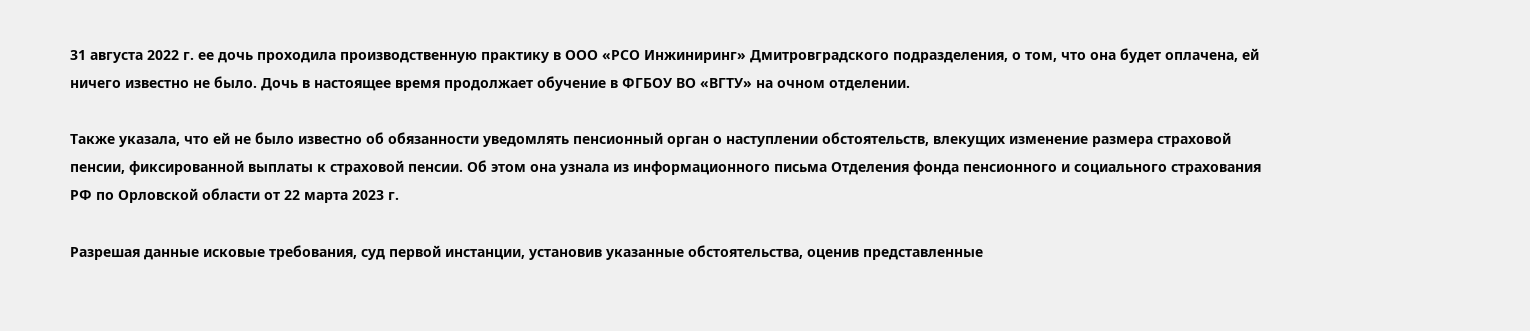31 августа 2022 г. ее дочь проходила производственную практику в ООО «РСО Инжиниринг» Дмитровградского подразделения, о том, что она будет оплачена, ей ничего известно не было. Дочь в настоящее время продолжает обучение в ФГБОУ ВО «ВГТУ» на очном отделении.

Также указала, что ей не было известно об обязанности уведомлять пенсионный орган о наступлении обстоятельств, влекущих изменение размера страховой пенсии, фиксированной выплаты к страховой пенсии. Об этом она узнала из информационного письма Отделения фонда пенсионного и социального страхования РФ по Орловской области от 22 марта 2023 г.

Разрешая данные исковые требования, суд первой инстанции, установив указанные обстоятельства, оценив представленные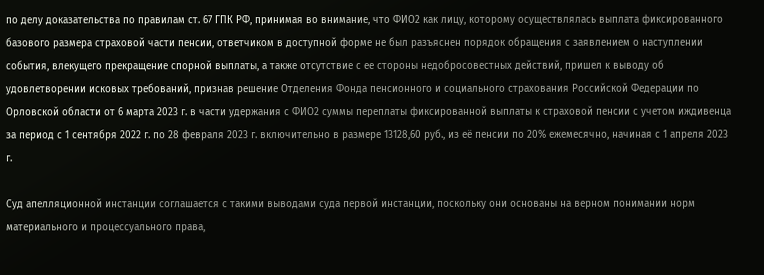по делу доказательства по правилам ст. 67 ГПК РФ, принимая во внимание, что ФИО2 как лицу, которому осуществлялась выплата фиксированного базового размера страховой части пенсии, ответчиком в доступной форме не был разъяснен порядок обращения с заявлением о наступлении события, влекущего прекращение спорной выплаты, а также отсутствие с ее стороны недобросовестных действий, пришел к выводу об удовлетворении исковых требований, признав решение Отделения Фонда пенсионного и социального страхования Российской Федерации по Орловской области от 6 марта 2023 г. в части удержания с ФИО2 суммы переплаты фиксированной выплаты к страховой пенсии с учетом иждивенца за период с 1 сентября 2022 г. по 28 февраля 2023 г. включительно в размере 13128,60 руб., из её пенсии по 20% ежемесячно, начиная с 1 апреля 2023 г.

Суд апелляционной инстанции соглашается с такими выводами суда первой инстанции, поскольку они основаны на верном понимании норм материального и процессуального права,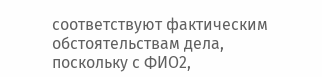соответствуют фактическим обстоятельствам дела, поскольку с ФИО2,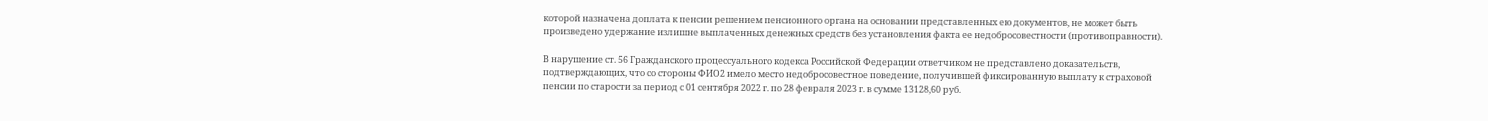которой назначена доплата к пенсии решением пенсионного органа на основании представленных ею документов, не может быть произведено удержание излишне выплаченных денежных средств без установления факта ее недобросовестности (противоправности).

В нарушение ст. 56 Гражданского процессуального кодекса Российской Федерации ответчиком не представлено доказательств, подтверждающих, что со стороны ФИО2 имело место недобросовестное поведение, получившей фиксированную выплату к страховой пенсии по старости за период с 01 сентября 2022 г. по 28 февраля 2023 г. в сумме 13128,60 руб.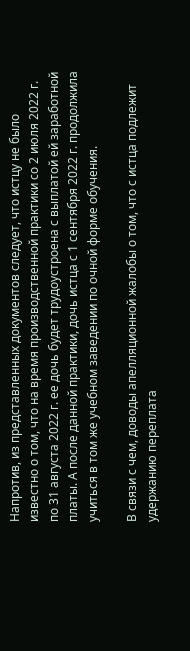Напротив, из представленных документов следует, что истцу не было известно о том, что на время производственной практики со 2 июля 2022 г. по 31 августа 2022 г. ее дочь будет трудоустроена с выплатой ей заработной платы. А после данной практики, дочь истца с 1 сентября 2022 г. продолжила учиться в том же учебном заведении по очной форме обучения.

В связи с чем, доводы апелляционной жалобы о том, что с истца подлежит удержанию переплата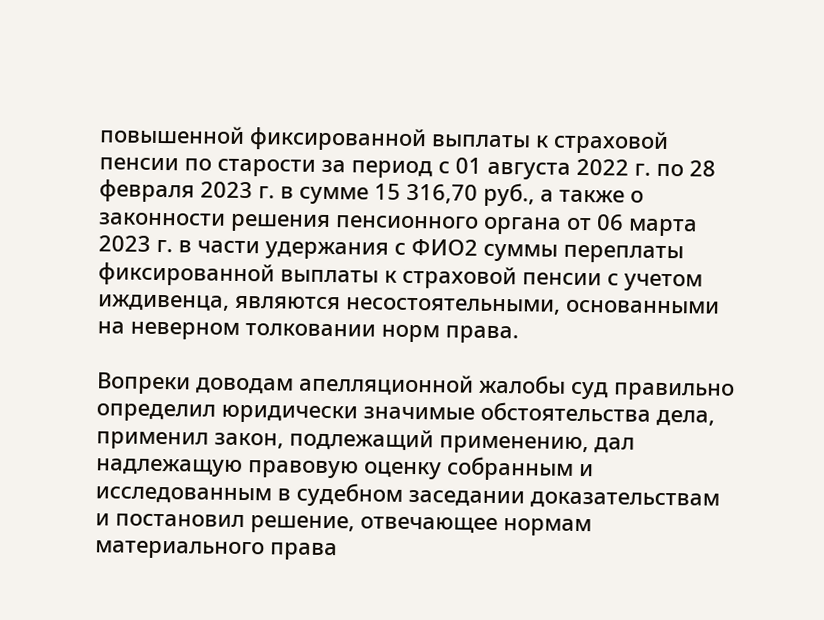повышенной фиксированной выплаты к страховой пенсии по старости за период с 01 августа 2022 г. по 28 февраля 2023 г. в сумме 15 316,70 руб., а также о законности решения пенсионного органа от 06 марта 2023 г. в части удержания с ФИО2 суммы переплаты фиксированной выплаты к страховой пенсии с учетом иждивенца, являются несостоятельными, основанными на неверном толковании норм права.

Вопреки доводам апелляционной жалобы суд правильно определил юридически значимые обстоятельства дела, применил закон, подлежащий применению, дал надлежащую правовую оценку собранным и исследованным в судебном заседании доказательствам и постановил решение, отвечающее нормам материального права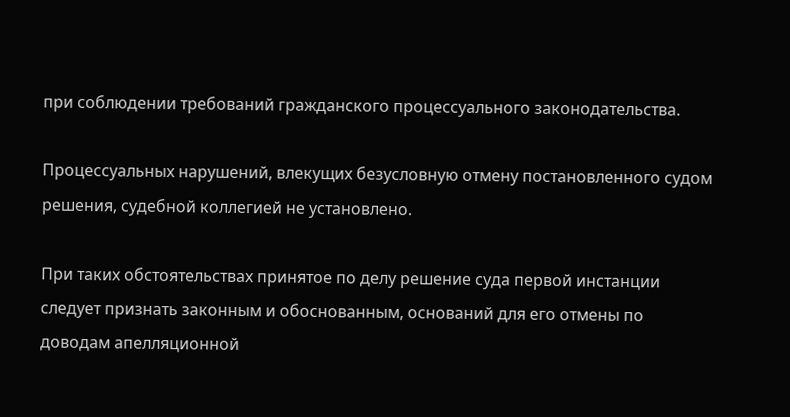при соблюдении требований гражданского процессуального законодательства.

Процессуальных нарушений, влекущих безусловную отмену постановленного судом решения, судебной коллегией не установлено.

При таких обстоятельствах принятое по делу решение суда первой инстанции следует признать законным и обоснованным, оснований для его отмены по доводам апелляционной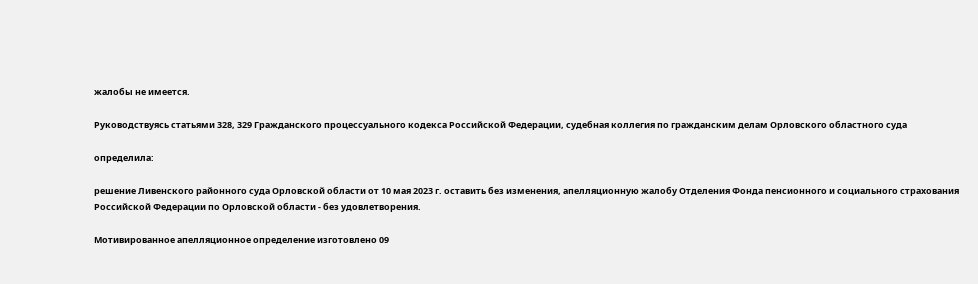жалобы не имеется.

Руководствуясь статьями 328, 329 Гражданского процессуального кодекса Российской Федерации, судебная коллегия по гражданским делам Орловского областного суда

определила:

решение Ливенского районного суда Орловской области от 10 мая 2023 г. оставить без изменения, апелляционную жалобу Отделения Фонда пенсионного и социального страхования Российской Федерации по Орловской области - без удовлетворения.

Мотивированное апелляционное определение изготовлено 09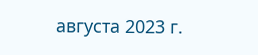августа 2023 г.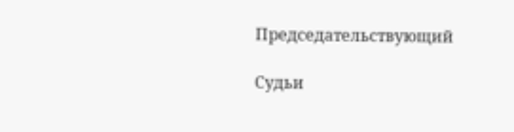Председательствующий

Судьи